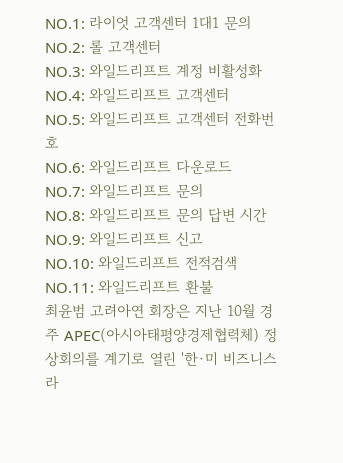NO.1: 라이엇 고객센터 1대1 문의
NO.2: 롤 고객센터
NO.3: 와일드리프트 계정 비활성화
NO.4: 와일드리프트 고객센터
NO.5: 와일드리프트 고객센터 전화번호
NO.6: 와일드리프트 다운로드
NO.7: 와일드리프트 문의
NO.8: 와일드리프트 문의 답변 시간
NO.9: 와일드리프트 신고
NO.10: 와일드리프트 전적검색
NO.11: 와일드리프트 환불
최윤범 고려아연 회장은 지난 10월 경주 APEC(아시아태평양경제협력체) 정상회의를 계기로 열린 '한·미 비즈니스 라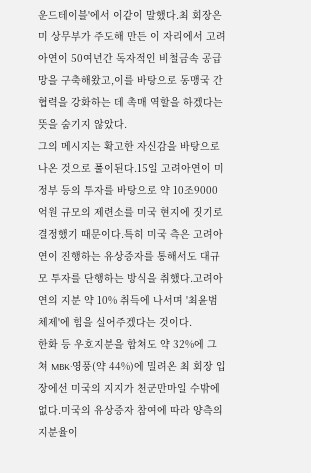운드테이블'에서 이같이 말했다.최 회장은 미 상무부가 주도해 만든 이 자리에서 고려아연이 50여년간 독자적인 비철금속 공급망을 구축해왔고,이를 바탕으로 동맹국 간 협력을 강화하는 데 촉매 역할을 하겠다는 뜻을 숨기지 않았다.
그의 메시지는 확고한 자신감을 바탕으로 나온 것으로 풀이된다.15일 고려아연이 미 정부 등의 투자를 바탕으로 약 10조9000억원 규모의 제련소를 미국 현지에 짓기로 결정했기 때문이다.특히 미국 측은 고려아연이 진행하는 유상증자를 통해서도 대규모 투자를 단행하는 방식을 취했다.고려아연의 지분 약 10% 취득에 나서며 '최윤범 체제'에 힘을 실어주겠다는 것이다.
한화 등 우호지분을 합쳐도 약 32%에 그쳐 MBK·영풍(약 44%)에 밀려온 최 회장 입장에선 미국의 지지가 천군만마일 수밖에 없다.미국의 유상증자 참여에 따라 양측의 지분율이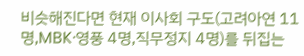비슷해진다면 현재 이사회 구도(고려아연 11명,MBK·영풍 4명,직무정지 4명)를 뒤집는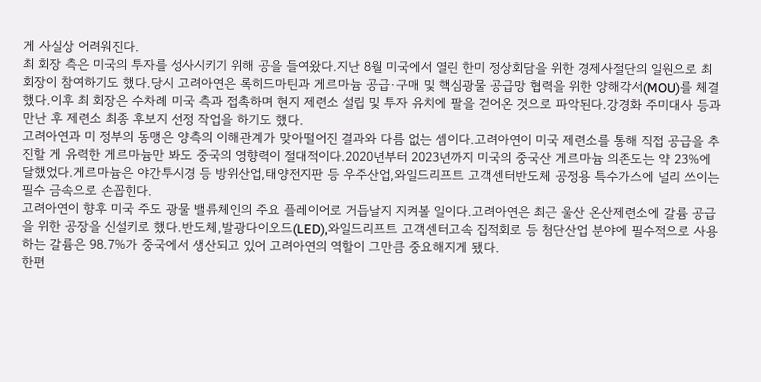게 사실상 어려워진다.
최 회장 측은 미국의 투자를 성사시키기 위해 공을 들여왔다.지난 8월 미국에서 열린 한미 정상회담을 위한 경제사절단의 일원으로 최 회장이 참여하기도 했다.당시 고려아연은 록히드마틴과 게르마늄 공급·구매 및 핵심광물 공급망 협력을 위한 양해각서(MOU)를 체결했다.이후 최 회장은 수차례 미국 측과 접촉하며 현지 제련소 설립 및 투자 유치에 팔을 걷어온 것으로 파악된다.강경화 주미대사 등과 만난 후 제련소 최종 후보지 선정 작업을 하기도 했다.
고려아연과 미 정부의 동맹은 양측의 이해관계가 맞아떨어진 결과와 다름 없는 셈이다.고려아연이 미국 제련소를 통해 직접 공급을 추진할 게 유력한 게르마늄만 봐도 중국의 영향력이 절대적이다.2020년부터 2023년까지 미국의 중국산 게르마늄 의존도는 약 23%에 달했었다.게르마늄은 야간투시경 등 방위산업,태양전지판 등 우주산업,와일드리프트 고객센터반도체 공정용 특수가스에 널리 쓰이는 필수 금속으로 손꼽힌다.
고려아연이 향후 미국 주도 광물 밸류체인의 주요 플레이어로 거듭날지 지켜볼 일이다.고려아연은 최근 울산 온산제련소에 갈륨 공급을 위한 공장을 신설키로 했다.반도체,발광다이오드(LED),와일드리프트 고객센터고속 집적회로 등 첨단산업 분야에 필수적으로 사용하는 갈륨은 98.7%가 중국에서 생산되고 있어 고려아연의 역할이 그만큼 중요해지게 됐다.
한편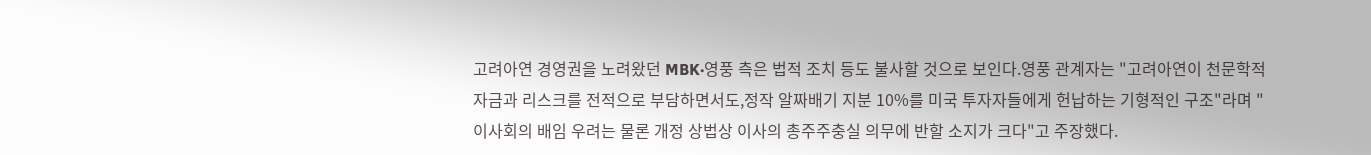고려아연 경영권을 노려왔던 MBK·영풍 측은 법적 조치 등도 불사할 것으로 보인다.영풍 관계자는 "고려아연이 천문학적 자금과 리스크를 전적으로 부담하면서도,정작 알짜배기 지분 10%를 미국 투자자들에게 헌납하는 기형적인 구조"라며 "이사회의 배임 우려는 물론 개정 상법상 이사의 총주주충실 의무에 반할 소지가 크다"고 주장했다.